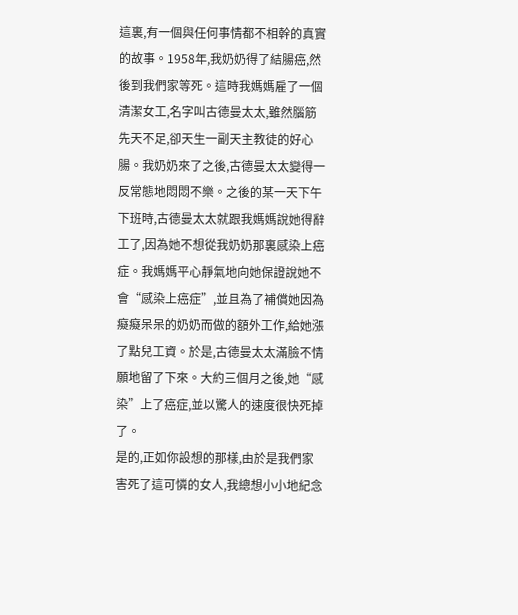這裏,有一個與任何事情都不相幹的真實的故事。1958年,我奶奶得了結腸癌,然後到我們家等死。這時我媽媽雇了一個清潔女工,名字叫古德曼太太,雖然腦筋先天不足,卻天生一副天主教徒的好心腸。我奶奶來了之後,古德曼太太變得一反常態地悶悶不樂。之後的某一天下午下班時,古德曼太太就跟我媽媽說她得辭工了,因為她不想從我奶奶那裏感染上癌症。我媽媽平心靜氣地向她保證說她不會“感染上癌症”,並且為了補償她因為癡癡呆呆的奶奶而做的額外工作,給她漲了點兒工資。於是,古德曼太太滿臉不情願地留了下來。大約三個月之後,她“感染”上了癌症,並以驚人的速度很快死掉了。
是的,正如你設想的那樣,由於是我們家害死了這可憐的女人,我總想小小地紀念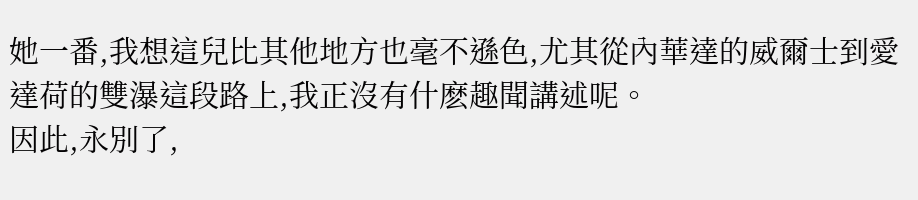她一番,我想這兒比其他地方也毫不遜色,尤其從內華達的威爾士到愛達荷的雙瀑這段路上,我正沒有什麽趣聞講述呢。
因此,永別了,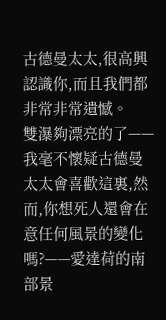古德曼太太,很高興認識你,而且我們都非常非常遺憾。
雙瀑夠漂亮的了——我毫不懷疑古德曼太太會喜歡這裏,然而,你想死人還會在意任何風景的變化嗎?——愛達荷的南部景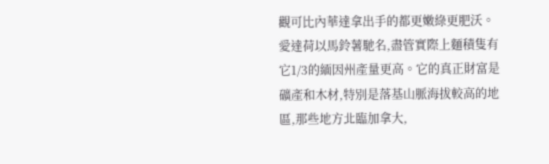觀可比內華達拿出手的都更嫩綠更肥沃。愛達荷以馬鈴薯馳名,盡管實際上麵積隻有它1/3的緬因州產量更高。它的真正財富是礦產和木材,特別是落基山脈海拔較高的地區,那些地方北臨加拿大,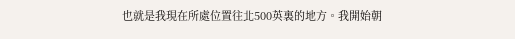也就是我現在所處位置往北500英裏的地方。我開始朝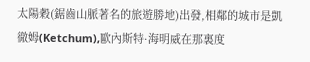太陽穀(鋸齒山脈著名的旅遊勝地)出發,相鄰的城市是凱徹姆(Ketchum),歐內斯特·海明威在那裏度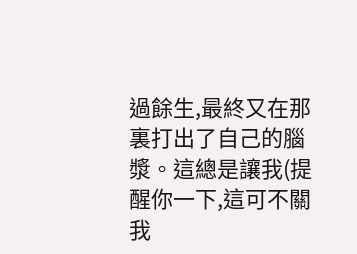過餘生,最終又在那裏打出了自己的腦漿。這總是讓我(提醒你一下,這可不關我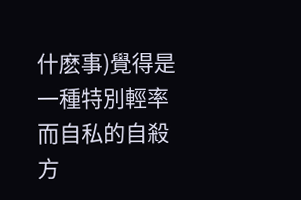什麽事)覺得是一種特別輕率而自私的自殺方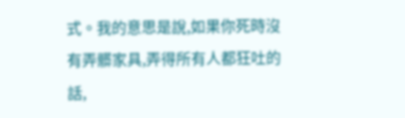式。我的意思是說,如果你死時沒有弄髒家具,弄得所有人都狂吐的話,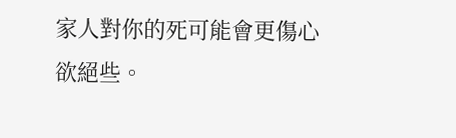家人對你的死可能會更傷心欲絕些。